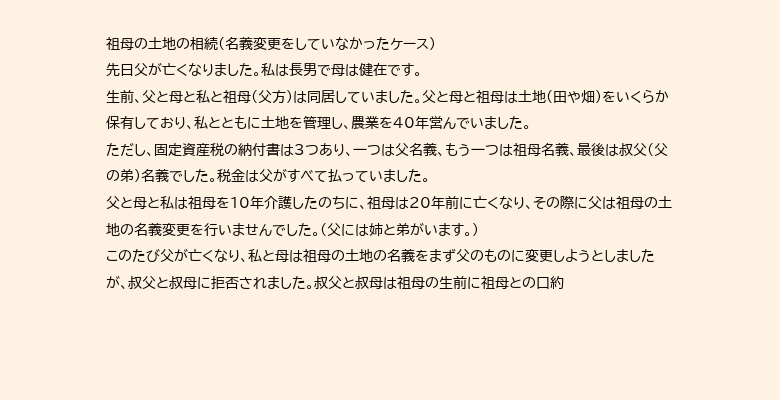祖母の土地の相続(名義変更をしていなかったケース)
先日父が亡くなりました。私は長男で母は健在です。
生前、父と母と私と祖母(父方)は同居していました。父と母と祖母は土地(田や畑)をいくらか保有しており、私とともに土地を管理し、農業を40年営んでいました。
ただし、固定資産税の納付書は3つあり、一つは父名義、もう一つは祖母名義、最後は叔父(父の弟)名義でした。税金は父がすべて払っていました。
父と母と私は祖母を10年介護したのちに、祖母は20年前に亡くなり、その際に父は祖母の土地の名義変更を行いませんでした。(父には姉と弟がいます。)
このたび父が亡くなり、私と母は祖母の土地の名義をまず父のものに変更しようとしましたが、叔父と叔母に拒否されました。叔父と叔母は祖母の生前に祖母との口約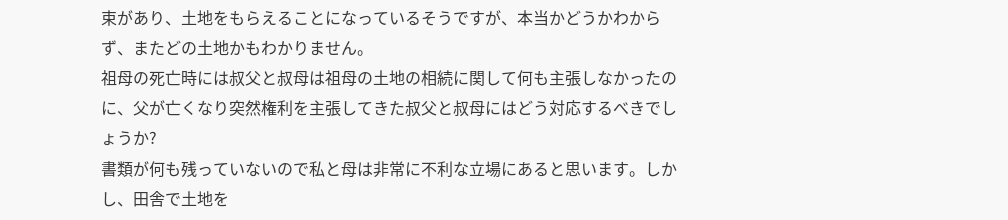束があり、土地をもらえることになっているそうですが、本当かどうかわからず、またどの土地かもわかりません。
祖母の死亡時には叔父と叔母は祖母の土地の相続に関して何も主張しなかったのに、父が亡くなり突然権利を主張してきた叔父と叔母にはどう対応するべきでしょうか?
書類が何も残っていないので私と母は非常に不利な立場にあると思います。しかし、田舎で土地を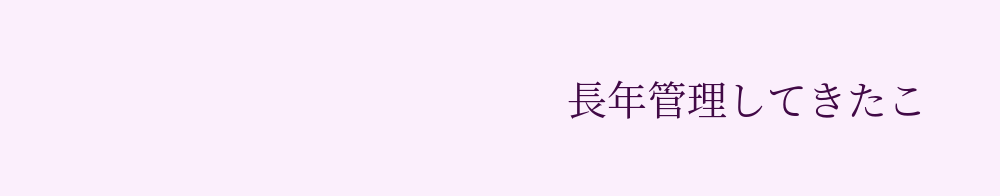長年管理してきたこ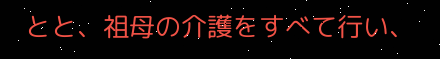とと、祖母の介護をすべて行い、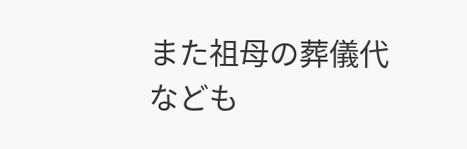また祖母の葬儀代なども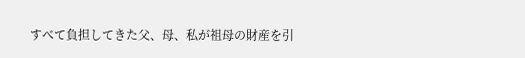すべて負担してきた父、母、私が祖母の財産を引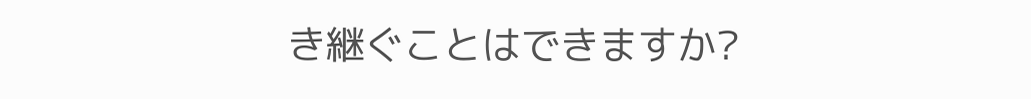き継ぐことはできますか?